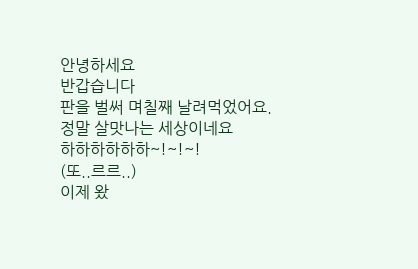안녕하세요
반갑습니다
판을 벌써 며칠째 날려먹었어요.
정말 살맛나는 세상이네요
하하하하하하~!~!~!
(또..르르..)
이제 왔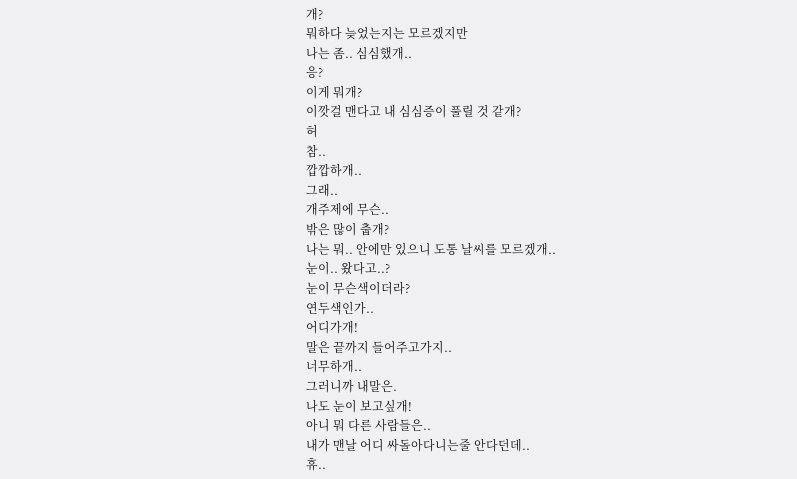개?
뭐하다 늦었는지는 모르겠지만
나는 좀.. 심심했개..
응?
이게 뭐개?
이깟걸 맨다고 내 심심증이 풀릴 것 같개?
허
참..
깝깝하개..
그래..
개주제에 무슨..
밖은 많이 춥개?
나는 뭐.. 안에만 있으니 도통 날씨를 모르겠개..
눈이.. 왔다고..?
눈이 무슨색이더라?
연두색인가..
어디가개!
말은 끝까지 들어주고가지..
너무하개..
그러니까 내말은.
나도 눈이 보고싶개!
아니 뭐 다른 사람들은..
내가 맨날 어디 싸돌아다니는줄 안다던데..
휴..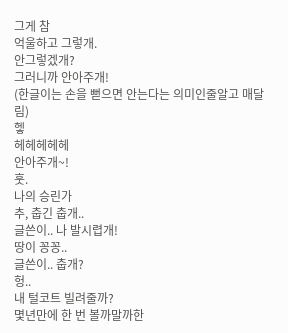그게 참
억울하고 그렇개.
안그렇겠개?
그러니까 안아주개!
(한글이는 손을 뻗으면 안는다는 의미인줄알고 매달림)
헿
헤헤헤헤헤
안아주개~!
훗.
나의 승린가
추, 춥긴 춥개..
글쓴이.. 나 발시렵개!
땅이 꽁꽁..
글쓴이.. 춥개?
헝..
내 털코트 빌려줄까?
몇년만에 한 번 볼까말까한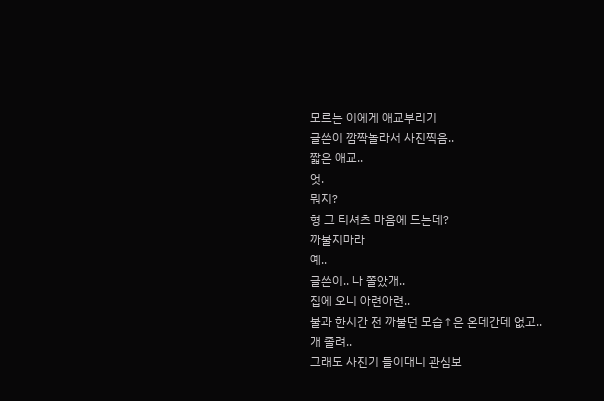모르는 이에게 애교부리기
글쓴이 깜짝놀라서 사진찍음..
짧은 애교..
엇.
뭐지?
형 그 티셔츠 마음에 드는데?
까불지마라
예..
글쓴이.. 나 쫄았개..
집에 오니 아련아련..
불과 한시간 전 까불던 모습↑은 온데간데 없고..
개 졸려..
그래도 사진기 들이대니 관심보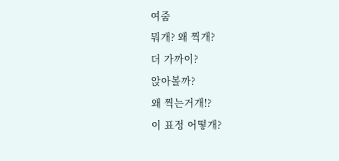여줌
뭐개? 왜 찍개?
더 가까이?
앉아볼까?
왜 찍는거개!?
이 표정 어떻개?